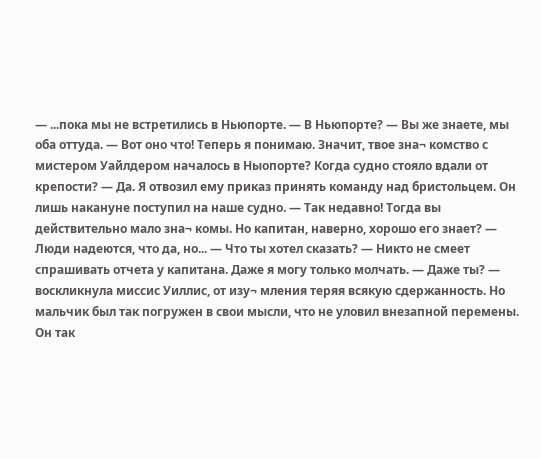— ...пока мы не встретились в Ньюпорте. — В Ньюпорте? — Вы же знаете, мы оба оттуда. — Вот оно что! Теперь я понимаю. Значит, твое зна¬ комство с мистером Уайлдером началось в Ныопорте? Когда судно стояло вдали от крепости? — Да. Я отвозил ему приказ принять команду над бристольцем. Он лишь накануне поступил на наше судно. — Так недавно! Тогда вы действительно мало зна¬ комы. Но капитан, наверно, хорошо его знает? — Люди надеются, что да, но... — Что ты хотел сказать? — Никто не смеет спрашивать отчета у капитана. Даже я могу только молчать. — Даже ты? — воскликнула миссис Уиллис, от изу¬ мления теряя всякую сдержанность. Но мальчик был так погружен в свои мысли, что не уловил внезапной перемены. Он так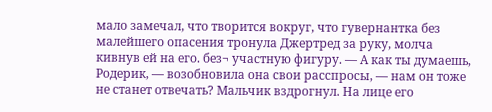мало замечал, что творится вокруг, что гувернантка без малейшего опасения тронула Джертред за руку, молча кивнув ей на его. без¬ участную фигуру. — А как ты думаешь, Родерик, — возобновила она свои расспросы, — нам он тоже не станет отвечать? Мальчик вздрогнул. На лице его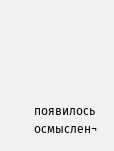появилось осмыслен¬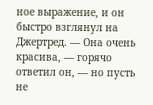ное выражение, и он быстро взглянул на Джертред. — Она очень красива, — горячо ответил он, — но пусть не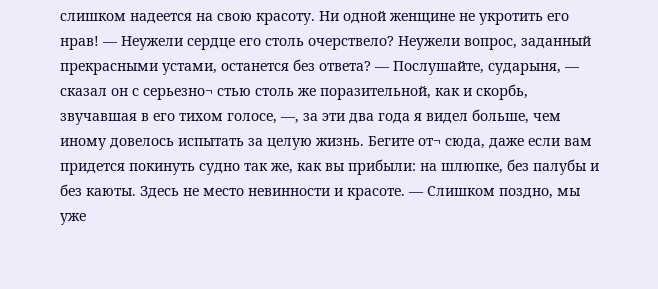слишком надеется на свою красоту. Ни одной женщине не укротить его нрав! — Неужели сердце его столь очерствело? Неужели вопрос, заданный прекрасными устами, останется без ответа? — Послушайте, сударыня, — сказал он с серьезно¬ стью столь же поразительной, как и скорбь, звучавшая в его тихом голосе, —, за эти два года я видел больше, чем иному довелось испытать за целую жизнь. Бегите от¬ сюда, даже если вам придется покинуть судно так же, как вы прибыли: на шлюпке, без палубы и без каюты. Здесь не место невинности и красоте. — Слишком поздно, мы уже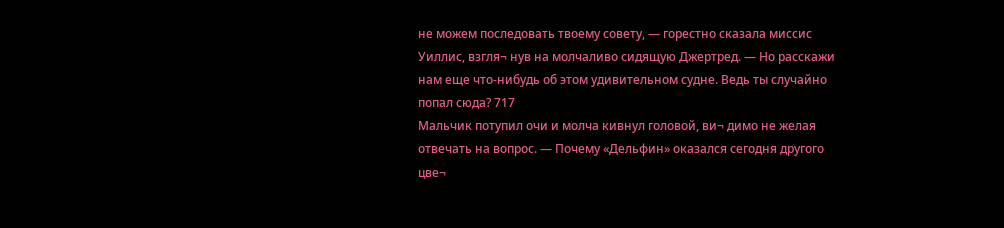не можем последовать твоему совету, — горестно сказала миссис Уиллис, взгля¬ нув на молчаливо сидящую Джертред. — Но расскажи нам еще что-нибудь об этом удивительном судне. Ведь ты случайно попал сюда? 717
Мальчик потупил очи и молча кивнул головой, ви¬ димо не желая отвечать на вопрос. — Почему «Дельфин» оказался сегодня другого цве¬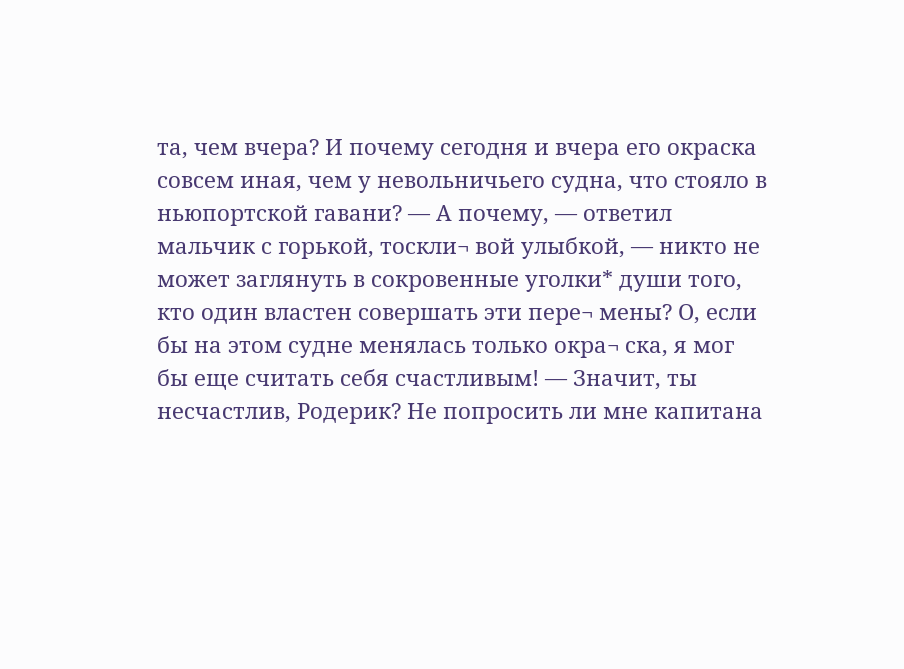та, чем вчера? И почему сегодня и вчера его окраска совсем иная, чем у невольничьего судна, что стояло в ньюпортской гавани? — А почему, — ответил мальчик с горькой, тоскли¬ вой улыбкой, — никто не может заглянуть в сокровенные уголки* души того, кто один властен совершать эти пере¬ мены? О, если бы на этом судне менялась только окра¬ ска, я мог бы еще считать себя счастливым! — Значит, ты несчастлив, Родерик? Не попросить ли мне капитана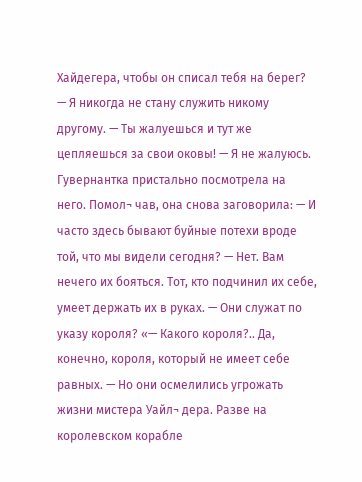Хайдегера, чтобы он списал тебя на берег? — Я никогда не стану служить никому другому. — Ты жалуешься и тут же цепляешься за свои оковы! — Я не жалуюсь. Гувернантка пристально посмотрела на него. Помол¬ чав, она снова заговорила: — И часто здесь бывают буйные потехи вроде той, что мы видели сегодня? — Нет. Вам нечего их бояться. Тот, кто подчинил их себе, умеет держать их в руках. — Они служат по указу короля? «— Какого короля?.. Да, конечно, короля, который не имеет себе равных. — Но они осмелились угрожать жизни мистера Уайл¬ дера. Разве на королевском корабле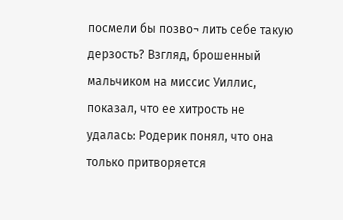посмели бы позво¬ лить себе такую дерзость? Взгляд, брошенный мальчиком на миссис Уиллис, показал, что ее хитрость не удалась: Родерик понял, что она только притворяется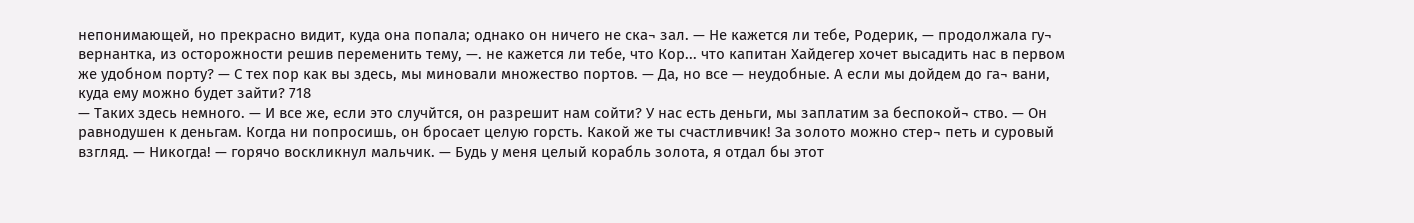непонимающей, но прекрасно видит, куда она попала; однако он ничего не ска¬ зал. — Не кажется ли тебе, Родерик, — продолжала гу¬ вернантка, из осторожности решив переменить тему, —. не кажется ли тебе, что Кор... что капитан Хайдегер хочет высадить нас в первом же удобном порту? — С тех пор как вы здесь, мы миновали множество портов. — Да, но все — неудобные. А если мы дойдем до га¬ вани, куда ему можно будет зайти? 718
— Таких здесь немного. — И все же, если это случйтся, он разрешит нам сойти? У нас есть деньги, мы заплатим за беспокой¬ ство. — Он равнодушен к деньгам. Когда ни попросишь, он бросает целую горсть. Какой же ты счастливчик! За золото можно стер¬ петь и суровый взгляд. — Никогда! — горячо воскликнул мальчик. — Будь у меня целый корабль золота, я отдал бы этот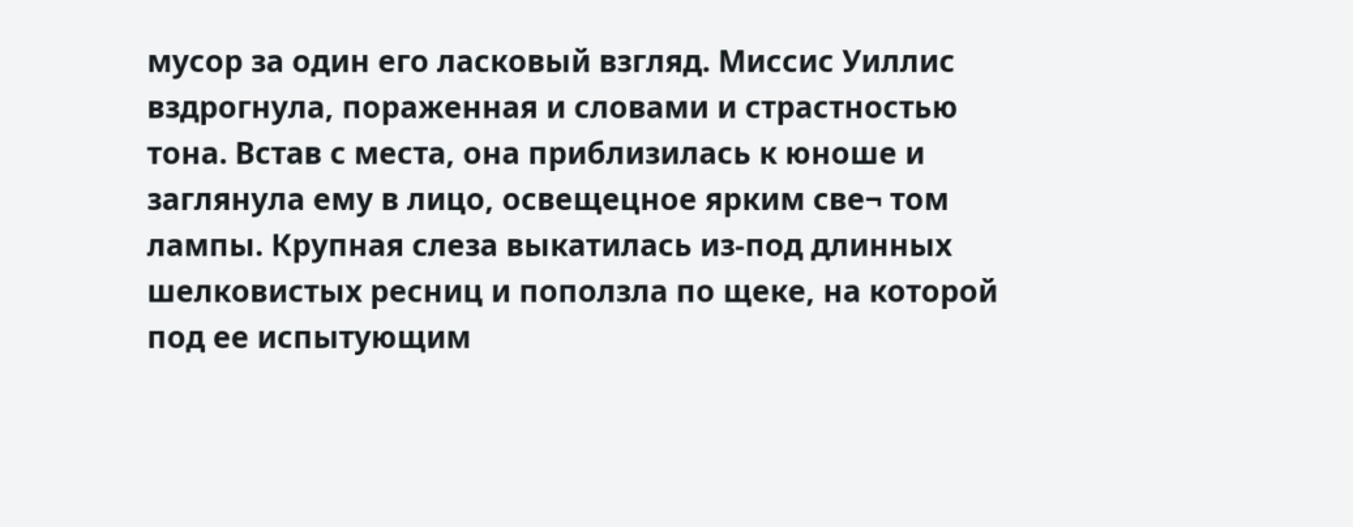мусор за один его ласковый взгляд. Миссис Уиллис вздрогнула, пораженная и словами и страстностью тона. Встав с места, она приблизилась к юноше и заглянула ему в лицо, освещецное ярким све¬ том лампы. Крупная слеза выкатилась из-под длинных шелковистых ресниц и поползла по щеке, на которой под ее испытующим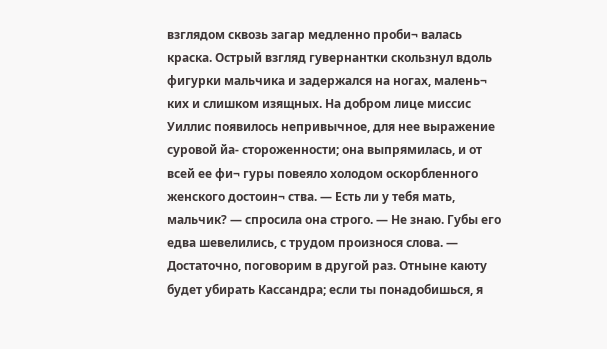взглядом сквозь загар медленно проби¬ валась краска. Острый взгляд гувернантки скользнул вдоль фигурки мальчика и задержался на ногах, малень¬ ких и слишком изящных. На добром лице миссис Уиллис появилось непривычное, для нее выражение суровой йа- стороженности; она выпрямилась, и от всей ее фи¬ гуры повеяло холодом оскорбленного женского достоин¬ ства. — Есть ли у тебя мать, мальчик? — спросила она строго. — Не знаю. Губы его едва шевелились, с трудом произнося слова. — Достаточно, поговорим в другой раз. Отныне каюту будет убирать Кассандра; если ты понадобишься, я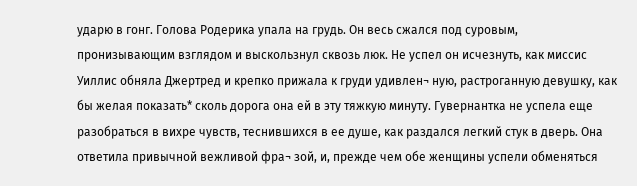ударю в гонг. Голова Родерика упала на грудь. Он весь сжался под суровым, пронизывающим взглядом и выскользнул сквозь люк. Не успел он исчезнуть, как миссис Уиллис обняла Джертред и крепко прижала к груди удивлен¬ ную, растроганную девушку, как бы желая показать* сколь дорога она ей в эту тяжкую минуту. Гувернантка не успела еще разобраться в вихре чувств, теснившихся в ее душе, как раздался легкий стук в дверь. Она ответила привычной вежливой фра¬ зой, и, прежде чем обе женщины успели обменяться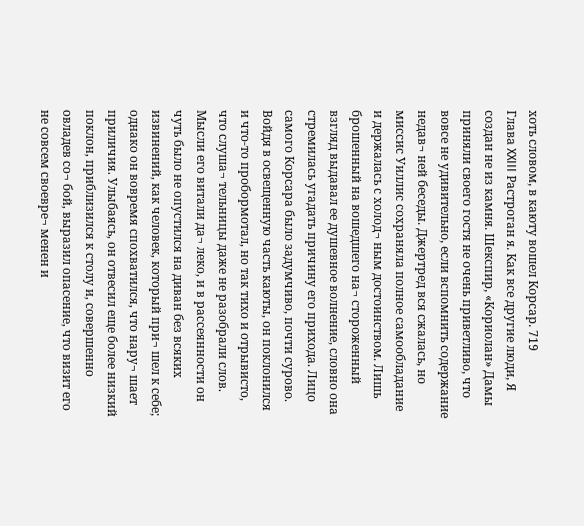хоть словом, в каюту вошел Корсар. 719
Глава XXIII Растроган я. Как все другие люди, Я создан не из камня. Шекспир, «Кориолан» Дамы приняли своего гостя не очень приветливо, что вовсе не удивительно, если вспомнить содержание недав¬ ней беседы. Джертред вся сжалась, но миссис Уиллис сохраняла полное самообладание и держалась с холод¬ ным достоинством. Лишь брошенный на вошедшего на¬ стороженный взгляд выдавал ее душевное волнение, словно она стремилась угадать причину его прихода. Лицо самого Корсара было задумчиво, почти сурово. Войдя в освещенную часть каюты, он поклонился и что-то пробормотал, но так тихо и отрывисто, что слуша¬ тельницы даже не разобрали слов. Мысли его витали да¬ леко, и в рассеянности он чуть было не опустился на диван без всяких извинений, как человек, который при¬ шел к себе; однако он вовремя спохватился, что нару¬ шает приличия. Улыбаясь, он отвесил еще более низкий поклон, приблизился к столу и, совершенно овладев со¬ бой, выразил опасение, что визит его не совсем своевре¬ менен и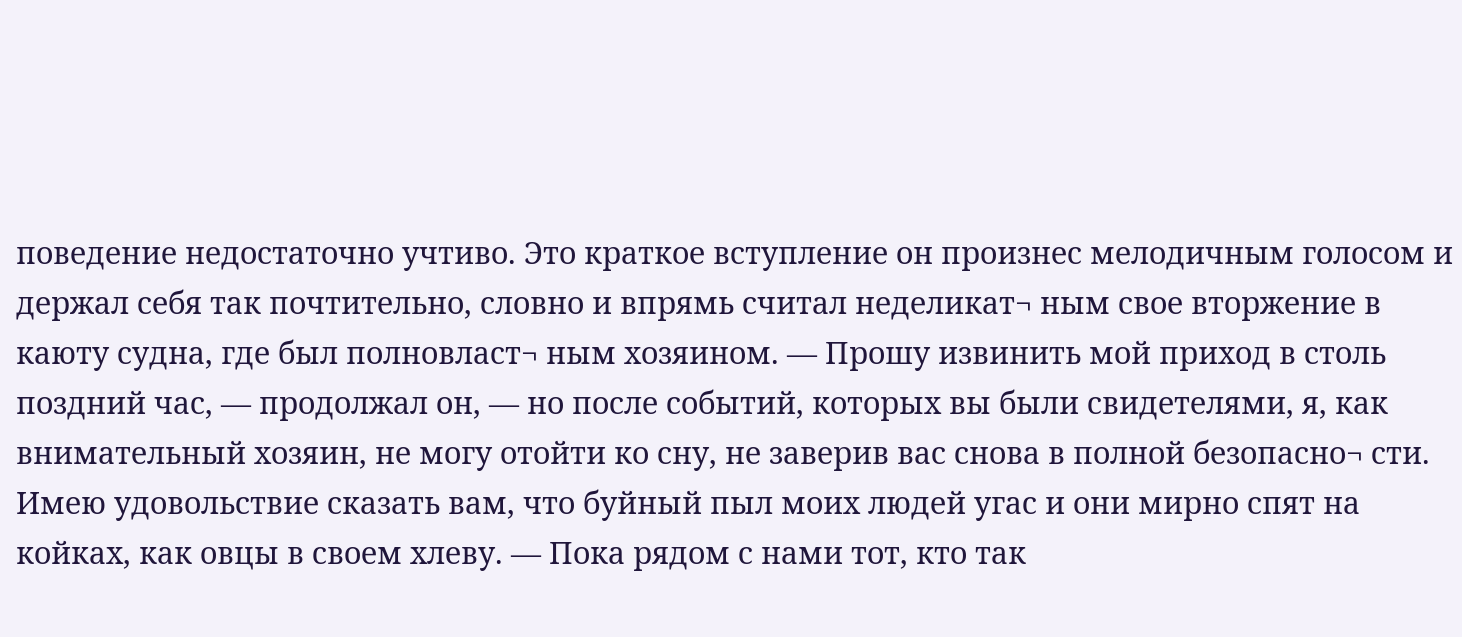поведение недостаточно учтиво. Это краткое вступление он произнес мелодичным голосом и держал себя так почтительно, словно и впрямь считал неделикат¬ ным свое вторжение в каюту судна, где был полновласт¬ ным хозяином. — Прошу извинить мой приход в столь поздний час, — продолжал он, — но после событий, которых вы были свидетелями, я, как внимательный хозяин, не могу отойти ко сну, не заверив вас снова в полной безопасно¬ сти. Имею удовольствие сказать вам, что буйный пыл моих людей угас и они мирно спят на койках, как овцы в своем хлеву. — Пока рядом с нами тот, кто так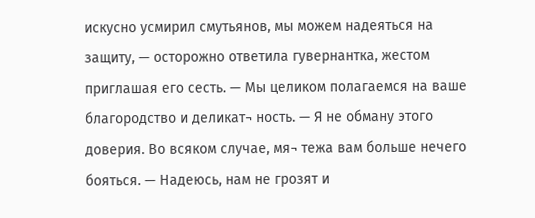искусно усмирил смутьянов, мы можем надеяться на защиту, — осторожно ответила гувернантка, жестом приглашая его сесть. — Мы целиком полагаемся на ваше благородство и деликат¬ ность. — Я не обману этого доверия. Во всяком случае, мя¬ тежа вам больше нечего бояться. — Надеюсь, нам не грозят и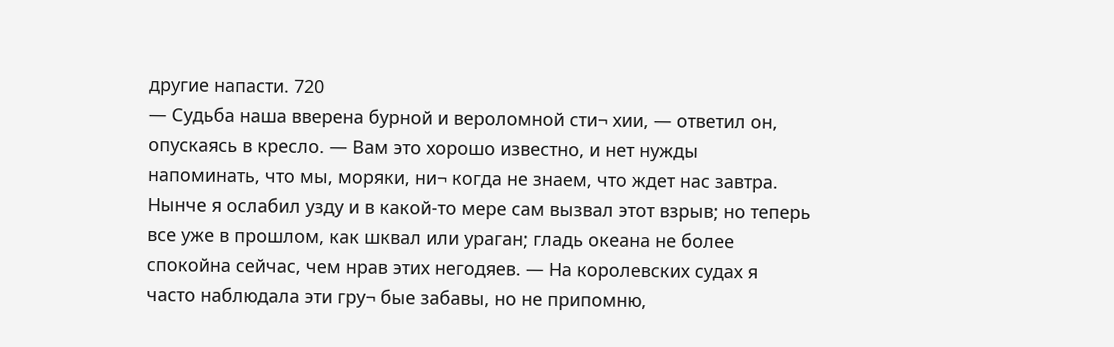другие напасти. 720
— Судьба наша вверена бурной и вероломной сти¬ хии, — ответил он, опускаясь в кресло. — Вам это хорошо известно, и нет нужды напоминать, что мы, моряки, ни¬ когда не знаем, что ждет нас завтра. Нынче я ослабил узду и в какой-то мере сам вызвал этот взрыв; но теперь все уже в прошлом, как шквал или ураган; гладь океана не более спокойна сейчас, чем нрав этих негодяев. — На королевских судах я часто наблюдала эти гру¬ бые забавы, но не припомню,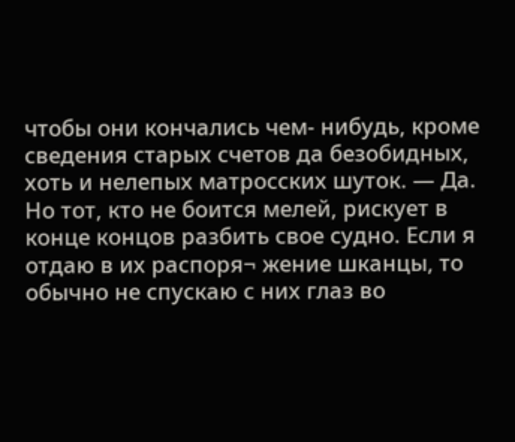чтобы они кончались чем- нибудь, кроме сведения старых счетов да безобидных, хоть и нелепых матросских шуток. — Да. Но тот, кто не боится мелей, рискует в конце концов разбить свое судно. Если я отдаю в их распоря¬ жение шканцы, то обычно не спускаю с них глаз во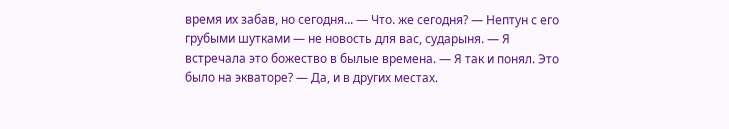время их забав, но сегодня... — Что. же сегодня? — Нептун с его грубыми шутками — не новость для вас, сударыня. — Я встречала это божество в былые времена. — Я так и понял. Это было на экваторе? — Да, и в других местах.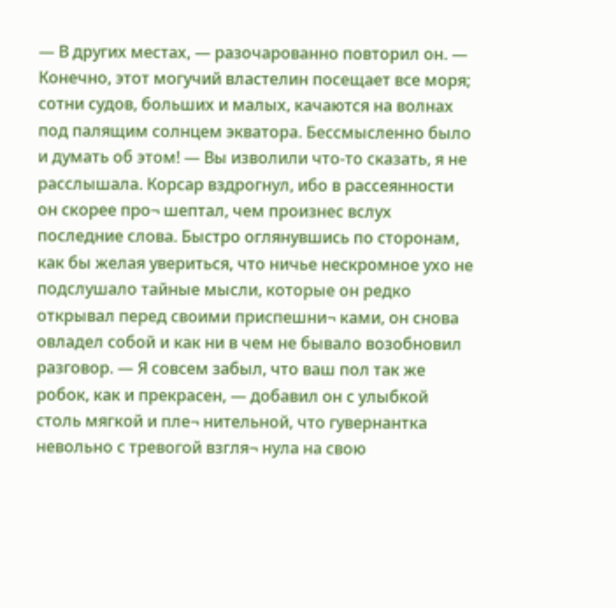— В других местах, — разочарованно повторил он. — Конечно, этот могучий властелин посещает все моря; сотни судов, больших и малых, качаются на волнах под палящим солнцем экватора. Бессмысленно было и думать об этом! — Вы изволили что-то сказать, я не расслышала. Корсар вздрогнул, ибо в рассеянности он скорее про¬ шептал, чем произнес вслух последние слова. Быстро оглянувшись по сторонам, как бы желая увериться, что ничье нескромное ухо не подслушало тайные мысли, которые он редко открывал перед своими приспешни¬ ками, он снова овладел собой и как ни в чем не бывало возобновил разговор. — Я совсем забыл, что ваш пол так же робок, как и прекрасен, — добавил он с улыбкой столь мягкой и пле¬ нительной, что гувернантка невольно с тревогой взгля¬ нула на свою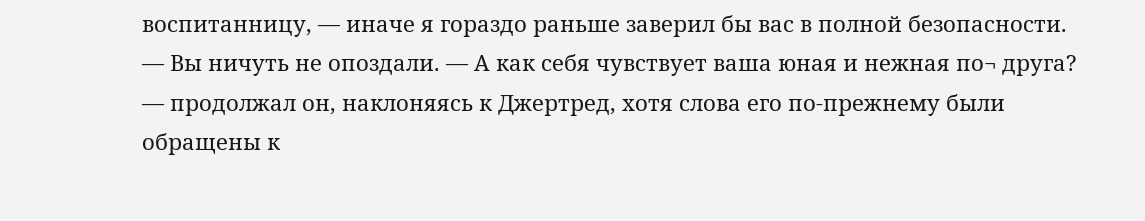воспитанницу, — иначе я гораздо раньше заверил бы вас в полной безопасности. — Вы ничуть не опоздали. — А как себя чувствует ваша юная и нежная по¬ друга? — продолжал он, наклоняясь к Джертред, хотя слова его по-прежнему были обращены к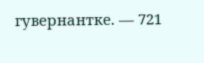гувернантке. — 721